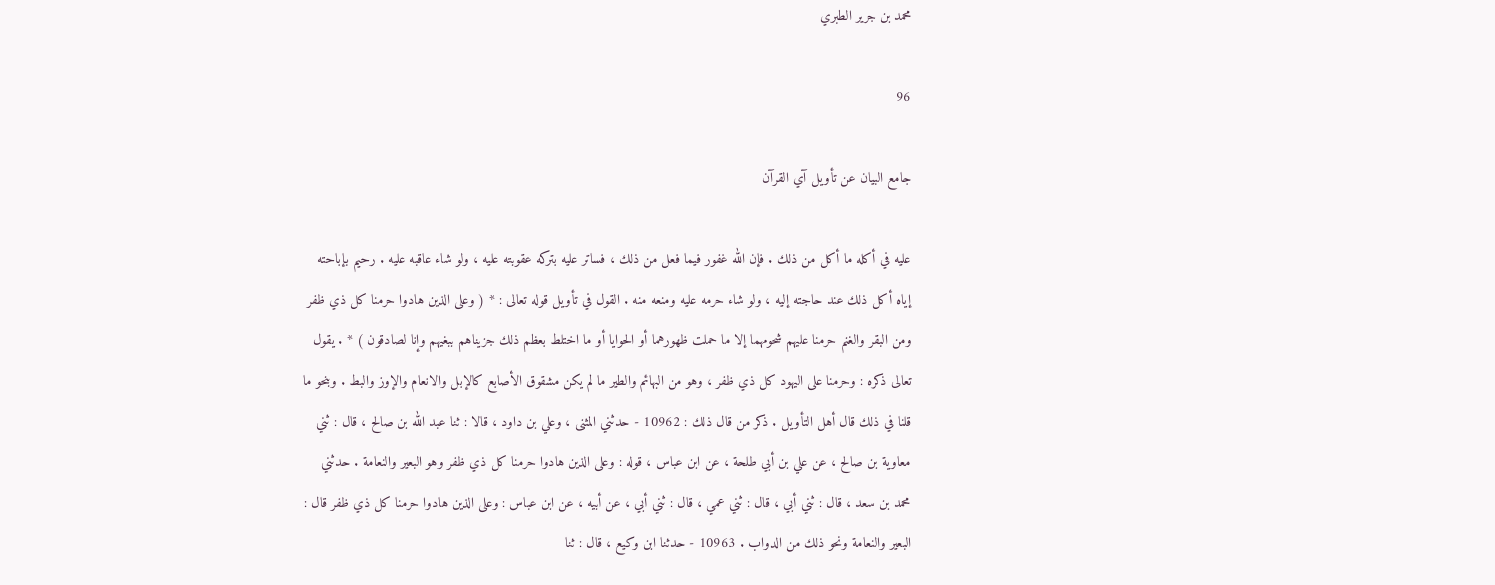محمد بن جرير الطبري

96

جامع البيان عن تأويل آي القرآن

عليه في أكله ما أكل من ذلك . فإن الله غفور فيما فعل من ذلك ، فساتر عليه بتركه عقوبته عليه ، ولو شاء عاقبه عليه . رحيم بإباحته إياه أكل ذلك عند حاجته إليه ، ولو شاء حرمه عليه ومنعه منه . القول في تأويل قوله تعالى : * ( وعلى الذين هادوا حرمنا كل ذي ظفر ومن البقر والغنم حرمنا عليهم شحومهما إلا ما حملت ظهورهما أو الحوايا أو ما اختلط بعظم ذلك جزيناهم ببغيهم وإنا لصادقون ) * . يقول تعالى ذكره : وحرمنا على اليهود كل ذي ظفر ، وهو من البهائم والطير ما لم يكن مشقوق الأصابع كالإبل والانعام والإوز والبط . وبنحو ما قلنا في ذلك قال أهل التأويل . ذكر من قال ذلك : 10962 - حدثني المثنى ، وعلي بن داود ، قالا : ثنا عبد الله بن صالح ، قال : ثني معاوية بن صالح ، عن علي بن أبي طلحة ، عن ابن عباس ، قوله : وعلى الذين هادوا حرمنا كل ذي ظفر وهو البعير والنعامة . حدثني محمد بن سعد ، قال : ثني أبي ، قال : ثني عمي ، قال : ثني أبي ، عن أبيه ، عن ابن عباس : وعلى الذين هادوا حرمنا كل ذي ظفر قال : البعير والنعامة ونحو ذلك من الدواب . 10963 - حدثنا ابن وكيع ، قال : ثنا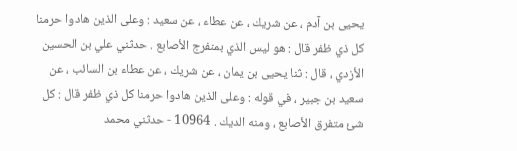يحيى بن آدم ، عن شريك ، عن عطاء ، عن سعيد : وعلى الذين هادوا حرمنا كل ذي ظفر قال : هو ليس الذي بمنفرج الأصابع . حدثني علي بن الحسين الأزدي ، قال : ثنا يحيى بن يمان ، عن شريك ، عن عطاء بن السائب ، عن سعيد بن جبير ، في قوله : وعلى الذين هادوا حرمنا كل ذي ظفر قال : كل شئ متفرق الأصابع ، ومنه الديك . 10964 - حدثني محمد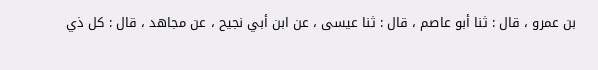بن عمرو ، قال : ثنا أبو عاصم ، قال : ثنا عيسى ، عن ابن أبي نجيح ، عن مجاهد ، قال : كل ذي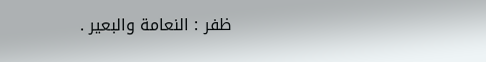ظفر : النعامة والبعير .